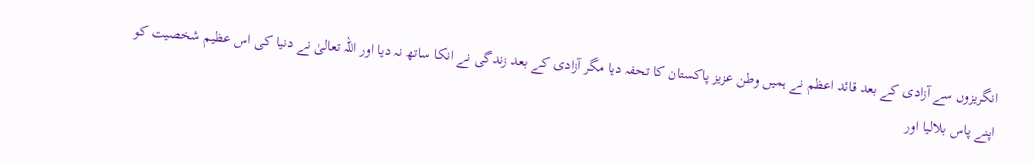انگریزوں سے آزادی کے بعد قائد اعظم نے ہمیں وطن عزیز پاکستان کا تحفہ دیا مگر آزادی کے بعد زندگی نے انکا ساتھ نہ دیا اور اللہ تعالیٰ نے دنیا کی اس عظیم شخصیت کو اپنے پاس بلالیا اور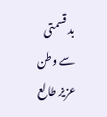بد قسمتی سے وطن عزیز طالع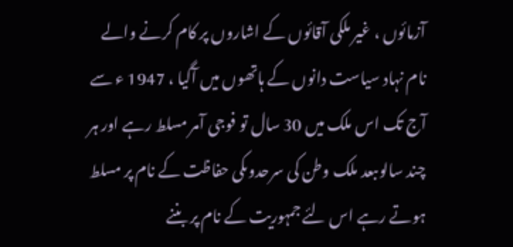آزمائوں ، غیر ملکی آقائوں کے اشاروں پر کام کرنے والے نام نہاد سیاست دانوں کے ہاتھوں میں آگیا ، 1947 ء سے آج تک اس ملک میں 30 سال تو فوجی آمر مسلط رہے اور ہر چند سالوںبعد ملک وطن کی سرحدوںکی حفاظت کے نام پر مسلط ہوتے رہے اس لئے جمہوریت کے نام پر بننے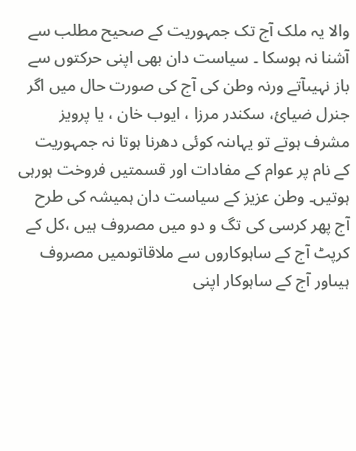والا یہ ملک آج تک جمہوریت کے صحیح مطلب سے آشنا نہ ہوسکا ۔ سیاست دان بھی اپنی حرکتوں سے باز نہیںآتے ورنہ وطن کی آج کی صورت حال میں اگر جنرل ضیائ، سکندر مرزا ، ایوب خان ، یا پرویز مشرف ہوتے تو یہاںنہ کوئی دھرنا ہوتا نہ جمہوریت کے نام پر عوام کے مفادات اور قسمتیں فروخت ہورہی ہوتیں۔ وطن عزیز کے سیاست دان ہمیشہ کی طرح آج پھر کرسی کی تگ و دو میں مصروف ہیں ،کل کے کرپٹ آج کے ساہوکاروں سے ملاقاتوںمیں مصروف ہیںاور آج کے ساہوکار اپنی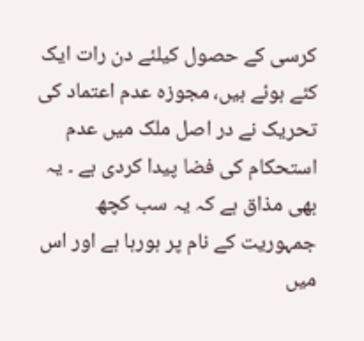کرسی کے حصول کیلئے دن رات ایک کئے ہوئے ہیں، مجوزہ عدم اعتماد کی تحریک نے در اصل ملک میں عدم استحکام کی فضا پیدا کردی ہے ۔ یہ بھی مذاق ہے کہ یہ سب کچھ جمہوریت کے نام پر ہورہا ہے اور اس میں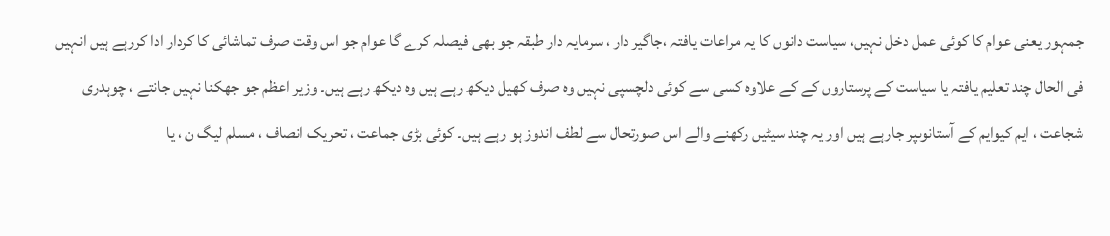جمہور یعنی عوام کا کوئی عمل دخل نہیں، سیاست دانوں کا یہ مراعات یافتہ ،جاگیر دار ، سرمایہ دار طبقہ جو بھی فیصلہ کرے گا عوام جو اس وقت صرف تماشائی کا کردار ادا کررہے ہیں انہیں فی الحال چند تعلیم یافتہ یا سیاست کے پرستاروں کے کے علاوہ کسی سے کوئی دلچسپی نہیں وہ صرف کھیل دیکھ رہے ہیں وہ دیکھ رہے ہیں۔ وزیر اعظم جو جھکنا نہیں جانتے ، چوہدری شجاعت ، ایم کیوایم کے آستانوںپر جارہے ہیں اور یہ چند سیٹیں رکھنے والے اس صورتحال سے لطف اندوز ہو رہے ہیں۔ کوئی بڑی جماعت ، تحریک انصاف ، مسلم لیگ ن ، یا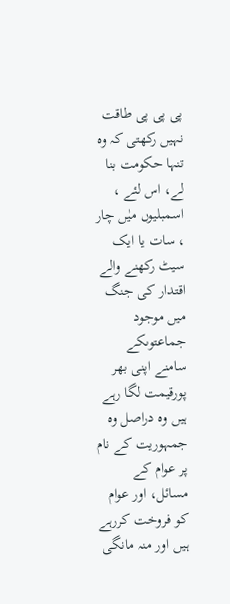پی پی پی طاقت نہیں رکھتی کہ وہ تنہا حکومت بنا لے، اس لئے ، اسمبلیوں میٰں چار ، سات یا ایک سیٹ رکھنے والے اقتدار کی جنگ میں موجود جماعتوںکے سامنے اپنی بھر پورقیمت لگا رہے ہیں وہ دراصل وہ جمہوریت کے نام پر عوام کے مسائل، اور عوام کو فروخت کررہے ہیں اور منہ مانگی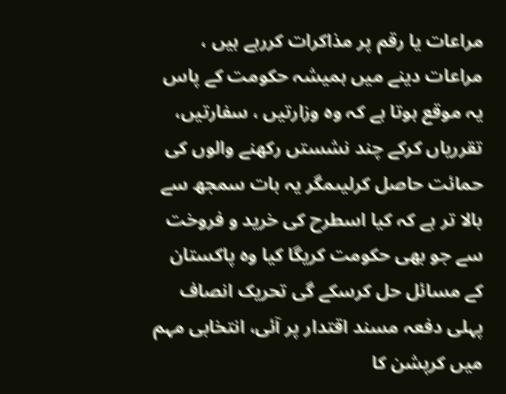مراعات یا رقم پر مذاکرات کررہے ہیں ، مراعات دینے میں ہمیشہ حکومت کے پاس یہ موقع ہوتا ہے کہ وہ وزارتیں ، سفارتیں، تقرریاں کرکے چند نشستں رکھنے والوں کی حمائت حاصل کرلیںمگر یہ بات سمجھ سے بالا تر ہے کہ کیا اسطرح کی خرید و فروخت سے جو بھی حکومت کریگا کیا وہ پاکستان کے مسائل حل کرسکے گی تحریک انصاف پہلی دفعہ مسند اقتدار پر آئی، انتخابی مہم میں کرپشن کا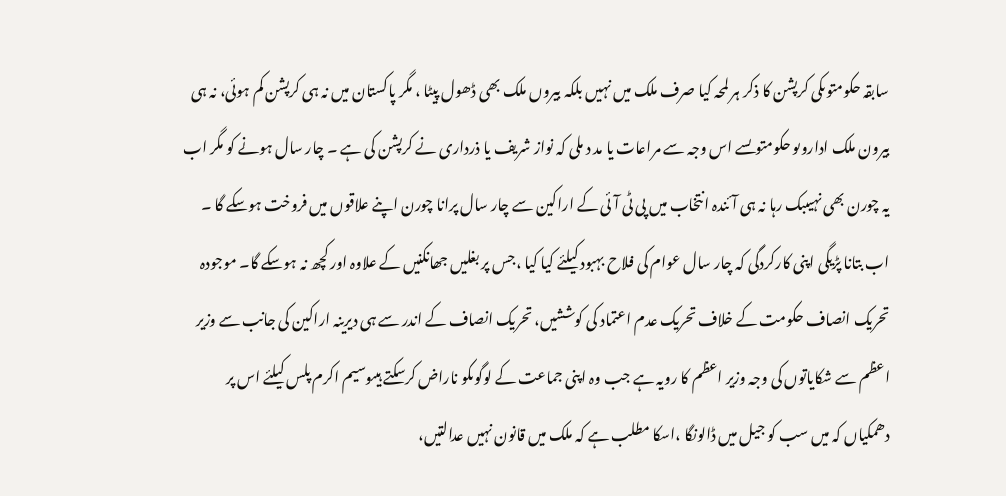سابقہ حکومتوںکی کرپشن کا ذکر ہر لمحہ کیا صرف ملک میں نہیں بلکہ بیروں ملک بھی ڈھول پیٹا ، مگر پاکستان میں نہ ہی کرپشن کم ہوئی، نہ ہی بیرون ملک اداروںو حکومتوںسے اس وجہ سے مراعات یا مد د ملی کہ نواز شریف یا ذرداری نے کرپشن کی ہے ۔ چار سال ہونے کو مگر اب یہ چورن بھی نہیںبک رہا نہ ہی آئندہ انتخاب میں پی ٹی آئی کے اراکین سے چار سال پرانا چورن اپنے علاقوں میں فروخت ہوسکے گا ۔ اب بتانا پڑیگی اپنی کارکردگی کہ چار سال عوام کی فلاح بہبود کیلئے کیا کیا ،جس پر بغلیں جھانکنیں کے علاوہ اور کچھ نہ ہوسکے گا۔ موجودہ تحریک انصاف حکومت کے خلاف تحریک عدم اعتماد کی کوششیں، تحریک انصاف کے اندر سے ہی دیرینہ اراکین کی جانب سے وزیر اعظم سے شکایاتوں کی وجہ وزیر اعظم کا رویہ ہے جب وہ اپنی جماعت کے لوگوںکو ناراض کرسکتے ہیںوسیم اکرم پلس کیلئے اس پر دھمکیاں کہ میں سب کو جیل میں ڈالونگا ،اسکا مطلب ہے کہ ملک میں قانون نہیں عدالتیں،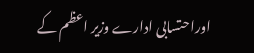اوراحتسابی ادارے وزیر اعظم کے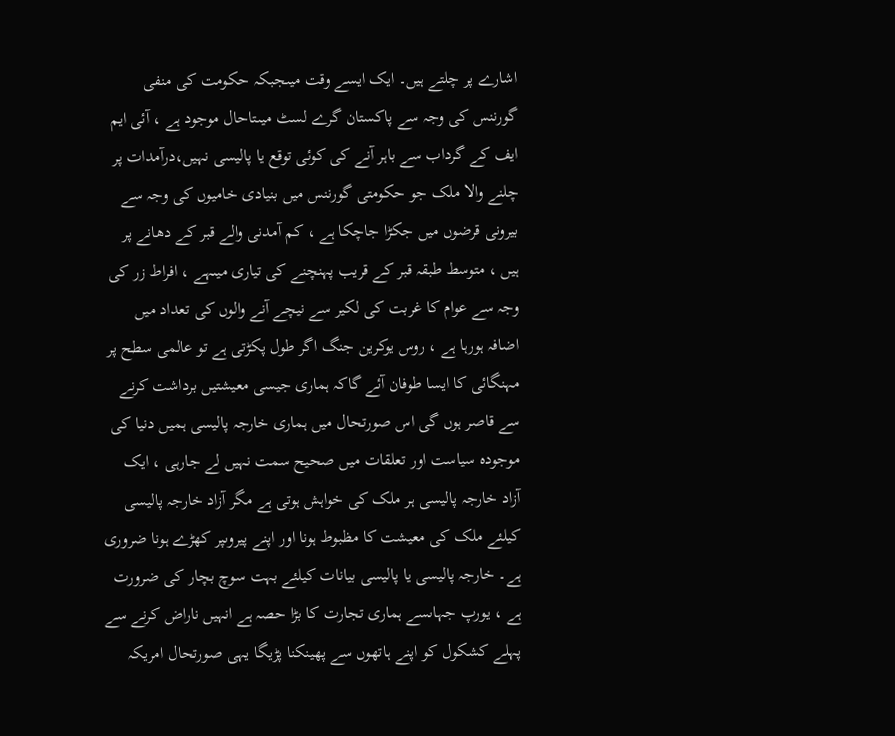اشارے پر چلتے ہیں۔ ایک ایسے وقت میںجبکہ حکومت کی منفی گورننس کی وجہ سے پاکستان گرے لسٹ میںتاحال موجود ہے ، آئی ایم ایف کے گرداب سے باہر آنے کی کوئی توقع یا پالیسی نہیں،درآمدات پر چلنے والا ملک جو حکومتی گورننس میں بنیادی خامیوں کی وجہ سے بیرونی قرضوں میں جکڑا جاچکا ہے ، کم آمدنی والے قبر کے دھانے پر ہیں ، متوسط طبقہ قبر کے قریب پہنچنے کی تیاری میںہے ، افراط زر کی وجہ سے عوام کا غربت کی لکیر سے نیچے آنے والوں کی تعداد میں اضافہ ہورہا ہے ، روس یوکرین جنگ اگر طول پکڑتی ہے تو عالمی سطح پر مہنگائی کا ایسا طوفان آئے گاکہ ہماری جیسی معیشتیں برداشت کرنے سے قاصر ہوں گی اس صورتحال میں ہماری خارجہ پالیسی ہمیں دنیا کی موجودہ سیاست اور تعلقات میں صحیح سمت نہیں لے جارہی ، ایک آزاد خارجہ پالیسی ہر ملک کی خواہش ہوتی ہے مگر آزاد خارجہ پالیسی کیلئے ملک کی معیشت کا مظبوط ہونا اور اپنے پیروںپر کھڑے ہونا ضروری ہے۔ خارجہ پالیسی یا پالیسی بیانات کیلئے بہت سوچ بچار کی ضرورت ہے ، یورپ جہاںسے ہماری تجارت کا بڑا حصہ ہے انہیں ناراض کرنے سے پہلے کشکول کو اپنے ہاتھوں سے پھینکنا پڑیگا یہی صورتحال امریکہ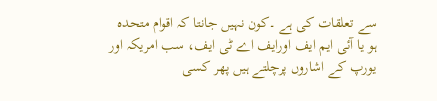سے تعلقات کی ہے ۔کون نہیں جانتا کہ اقوام متحدہ ہو یا آئی ایم ایف اورایف اے ٹی ایف، سب امریکہ اور یورپ کے اشاروں پرچلتے ہیں پھر کسی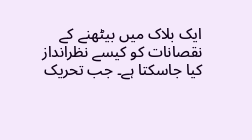ایک بلاک میں بیٹھنے کے نقصانات کو کیسے نظرانداز کیا جاسکتا ہے۔ جب تحریک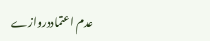عدم اعتماددروازے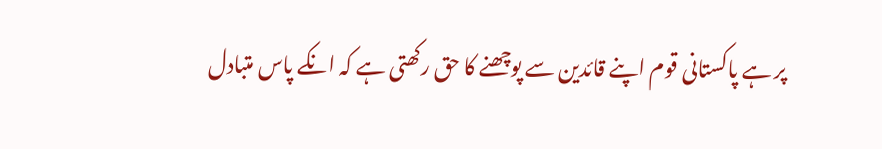پر ہے پاکستانی قوم اپنے قائدین سے پوچھنے کا حق رکھتی ہے کہ انکے پاس متبادل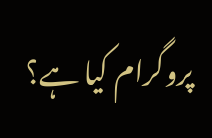پروگرام کیا ہے؟